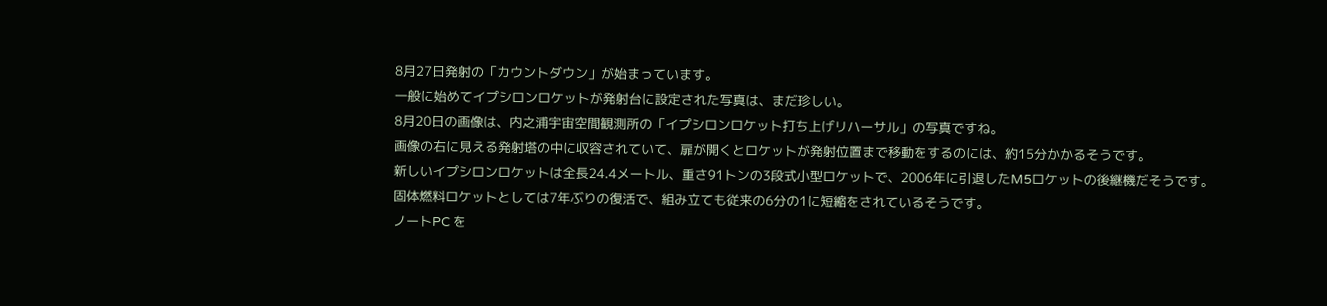8月27日発射の「カウントダウン」が始まっています。
一般に始めてイプシロンロケットが発射台に設定された写真は、まだ珍しい。
8月20日の画像は、内之浦宇宙空間観測所の「イプシロンロケット打ち上げリハーサル」の写真ですね。
画像の右に見える発射塔の中に収容されていて、扉が開くとロケットが発射位置まで移動をするのには、約15分かかるそうです。
新しいイプシロンロケットは全長24.4メートル、重さ91トンの3段式小型ロケットで、2006年に引退したM5ロケットの後継機だそうです。
固体燃料ロケットとしては7年ぶりの復活で、組み立ても従来の6分の1に短縮をされているそうです。
ノートPC を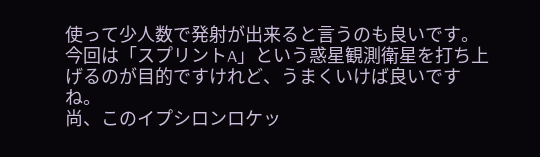使って少人数で発射が出来ると言うのも良いです。
今回は「スプリントA」という惑星観測衛星を打ち上げるのが目的ですけれど、うまくいけば良いですね。
尚、このイプシロンロケッ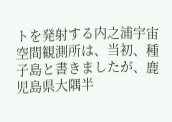トを発射する内之浦宇宙空間観測所は、当初、種子島と書きましたが、鹿児島県大隅半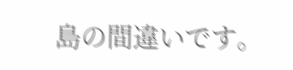島の間違いです。